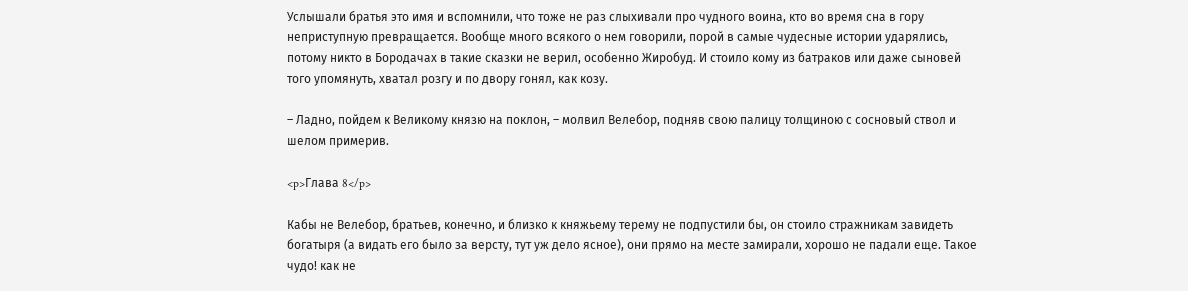Услышали братья это имя и вспомнили, что тоже не раз слыхивали про чудного воина, кто во время сна в гору неприступную превращается. Вообще много всякого о нем говорили, порой в самые чудесные истории ударялись, потому никто в Бородачах в такие сказки не верил, особенно Жиробуд. И стоило кому из батраков или даже сыновей того упомянуть, хватал розгу и по двору гонял, как козу.

– Ладно, пойдем к Великому князю на поклон, – молвил Велебор, подняв свою палицу толщиною с сосновый ствол и шелом примерив.

<p>Глава 8</p>

Кабы не Велебор, братьев, конечно, и близко к княжьему терему не подпустили бы, он стоило стражникам завидеть богатыря (а видать его было за версту, тут уж дело ясное), они прямо на месте замирали, хорошо не падали еще. Такое чудо! как не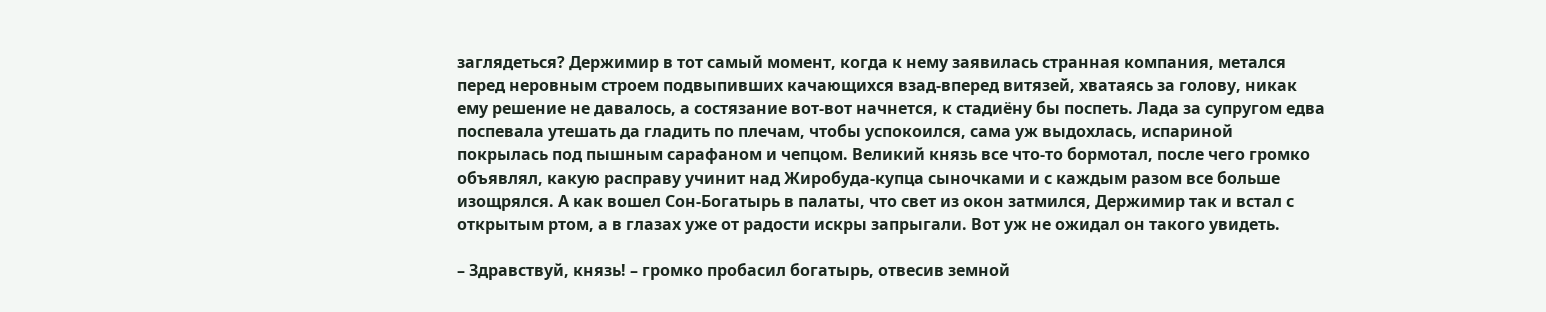заглядеться? Держимир в тот самый момент, когда к нему заявилась странная компания, метался перед неровным строем подвыпивших качающихся взад-вперед витязей, хватаясь за голову, никак ему решение не давалось, а состязание вот-вот начнется, к стадиёну бы поспеть. Лада за супругом едва поспевала утешать да гладить по плечам, чтобы успокоился, сама уж выдохлась, испариной покрылась под пышным сарафаном и чепцом. Великий князь все что-то бормотал, после чего громко объявлял, какую расправу учинит над Жиробуда-купца сыночками и с каждым разом все больше изощрялся. А как вошел Сон-Богатырь в палаты, что свет из окон затмился, Держимир так и встал с открытым ртом, а в глазах уже от радости искры запрыгали. Вот уж не ожидал он такого увидеть.

– Здравствуй, князь! – громко пробасил богатырь, отвесив земной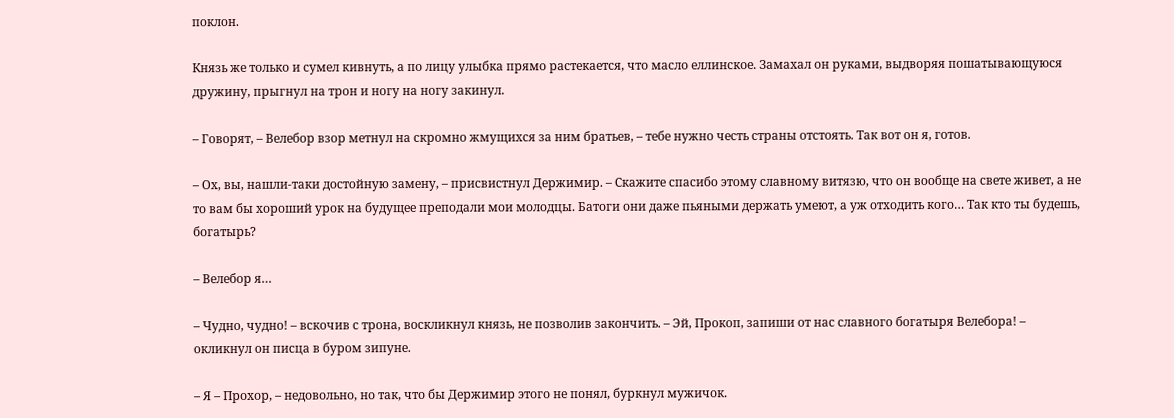поклон.

Князь же только и сумел кивнуть, а по лицу улыбка прямо растекается, что масло еллинское. Замахал он руками, выдворяя пошатывающуюся дружину, прыгнул на трон и ногу на ногу закинул.

– Говорят, – Велебор взор метнул на скромно жмущихся за ним братьев, – тебе нужно честь страны отстоять. Так вот он я, готов.

– Ох, вы, нашли-таки достойную замену, – присвистнул Держимир. – Скажите спасибо этому славному витязю, что он вообще на свете живет, а не то вам бы хороший урок на будущее преподали мои молодцы. Батоги они даже пьяными держать умеют, а уж отходить кого… Так кто ты будешь, богатырь?

– Велебор я…

– Чудно, чудно! – вскочив с трона, воскликнул князь, не позволив закончить. – Эй, Прокоп, запиши от нас славного богатыря Велебора! – окликнул он писца в буром зипуне.

– Я – Прохор, – недовольно, но так, что бы Держимир этого не понял, буркнул мужичок.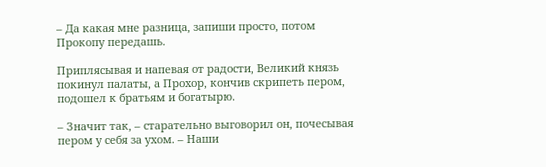– Да какая мне разница, запиши просто, потом Прокопу передашь.

Приплясывая и напевая от радости, Великий князь покинул палаты, а Прохор, кончив скрипеть пером, подошел к братьям и богатырю.

– Значит так, – старательно выговорил он, почесывая пером у себя за ухом. – Наши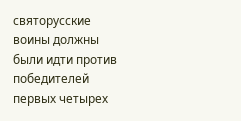святорусские воины должны были идти против победителей первых четырех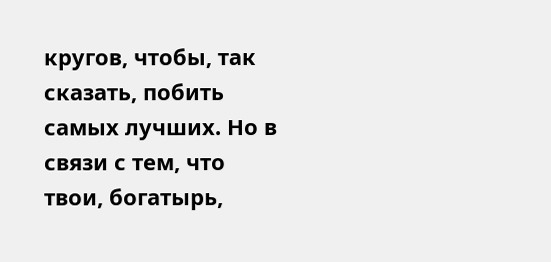кругов, чтобы, так сказать, побить самых лучших. Но в связи с тем, что твои, богатырь,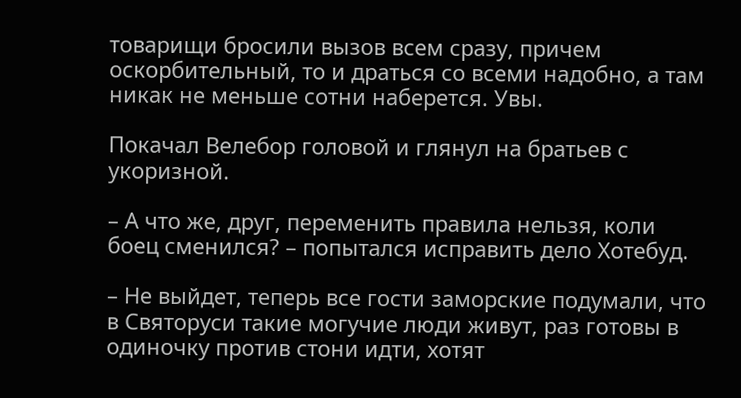товарищи бросили вызов всем сразу, причем оскорбительный, то и драться со всеми надобно, а там никак не меньше сотни наберется. Увы.

Покачал Велебор головой и глянул на братьев с укоризной.

– А что же, друг, переменить правила нельзя, коли боец сменился? – попытался исправить дело Хотебуд.

– Не выйдет, теперь все гости заморские подумали, что в Святоруси такие могучие люди живут, раз готовы в одиночку против стони идти, хотят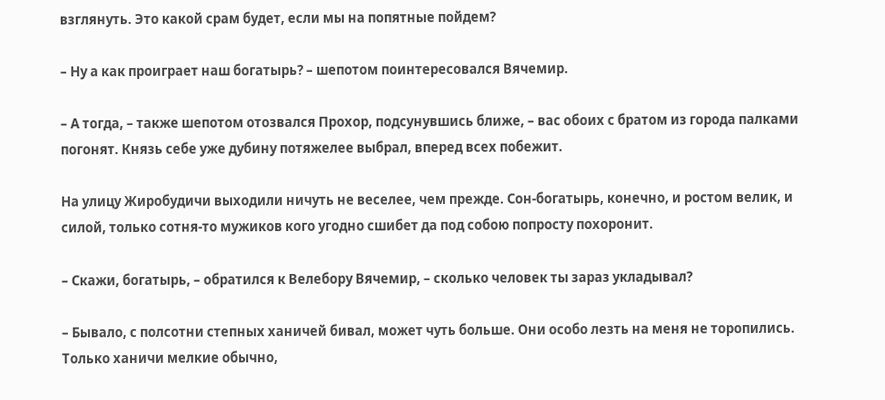взглянуть. Это какой срам будет, если мы на попятные пойдем?

– Ну а как проиграет наш богатырь? – шепотом поинтересовался Вячемир.

– А тогда, – также шепотом отозвался Прохор, подсунувшись ближе, – вас обоих с братом из города палками погонят. Князь себе уже дубину потяжелее выбрал, вперед всех побежит.

На улицу Жиробудичи выходили ничуть не веселее, чем прежде. Сон-богатырь, конечно, и ростом велик, и силой, только сотня-то мужиков кого угодно сшибет да под собою попросту похоронит.

– Скажи, богатырь, – обратился к Велебору Вячемир, – сколько человек ты зараз укладывал?

– Бывало, с полсотни степных ханичей бивал, может чуть больше. Они особо лезть на меня не торопились. Только ханичи мелкие обычно,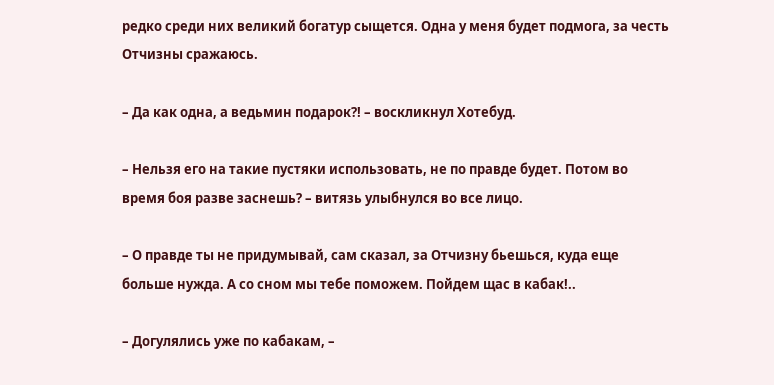редко среди них великий богатур сыщется. Одна у меня будет подмога, за честь Отчизны сражаюсь.

– Да как одна, а ведьмин подарок?! – воскликнул Хотебуд.

– Нельзя его на такие пустяки использовать, не по правде будет. Потом во время боя разве заснешь? – витязь улыбнулся во все лицо.

– О правде ты не придумывай, сам сказал, за Отчизну бьешься, куда еще больше нужда. А со сном мы тебе поможем. Пойдем щас в кабак!..

– Догулялись уже по кабакам, –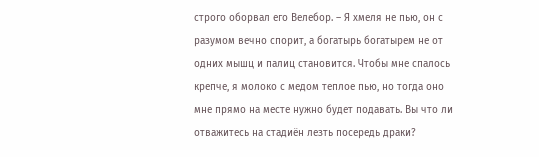строго оборвал его Велебор. – Я хмеля не пью, он с разумом вечно спорит, а богатырь богатырем не от одних мышц и палиц становится. Чтобы мне спалось крепче, я молоко с медом теплое пью, но тогда оно мне прямо на месте нужно будет подавать. Вы что ли отважитесь на стадиён лезть посередь драки?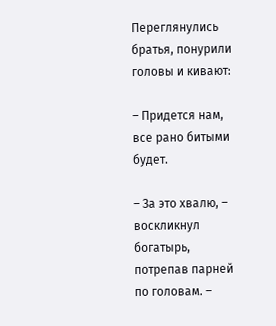Переглянулись братья, понурили головы и кивают:

– Придется нам, все рано битыми будет.

– За это хвалю, – воскликнул богатырь, потрепав парней по головам. –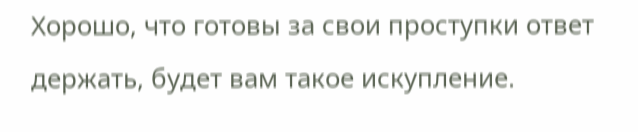Хорошо, что готовы за свои проступки ответ держать, будет вам такое искупление.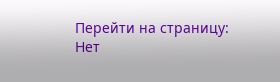Перейти на страницу:
Нет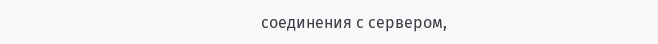соединения с сервером,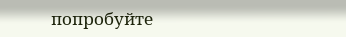попробуйте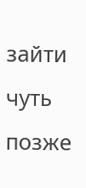зайти чуть позже